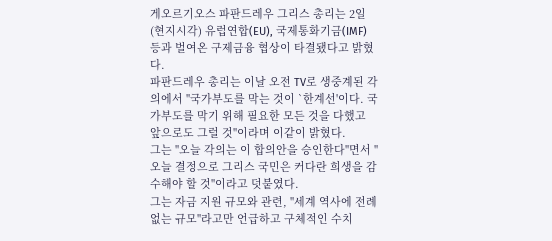게오르기오스 파판드레우 그리스 총리는 2일(현지시각) 유럽연합(EU), 국제통화기금(IMF) 등과 벌여온 구제금융 협상이 타결됐다고 밝혔다.
파판드레우 총리는 이날 오전 TV로 생중계된 각의에서 "국가부도를 막는 것이 `한계선'이다. 국가부도를 막기 위해 필요한 모든 것을 다했고 앞으로도 그럴 것"이라며 이같이 밝혔다.
그는 "오늘 각의는 이 합의안을 승인한다"면서 "오늘 결정으로 그리스 국민은 커다란 희생을 감수해야 할 것"이라고 덧붙였다.
그는 자금 지원 규모와 관련, "세계 역사에 전례 없는 규모"라고만 언급하고 구체적인 수치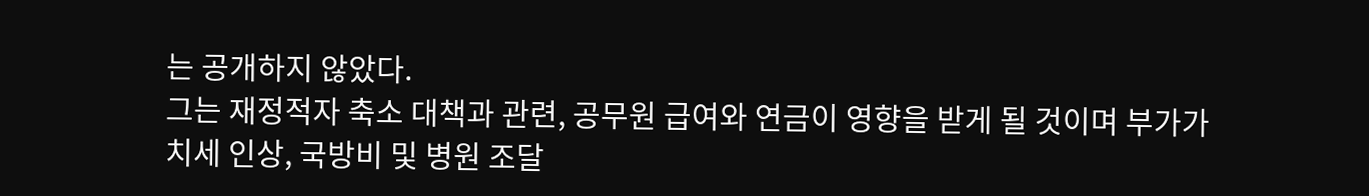는 공개하지 않았다.
그는 재정적자 축소 대책과 관련, 공무원 급여와 연금이 영향을 받게 될 것이며 부가가치세 인상, 국방비 및 병원 조달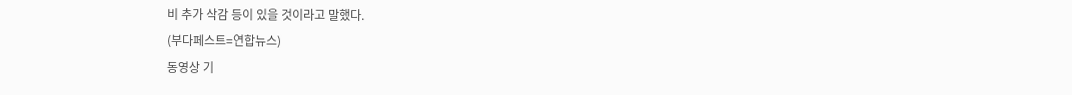비 추가 삭감 등이 있을 것이라고 말했다.
(부다페스트=연합뉴스)
동영상 기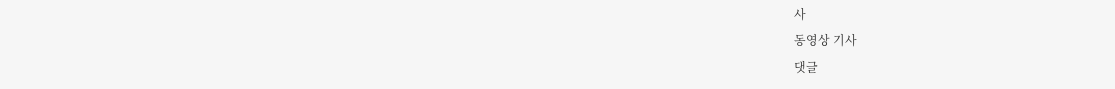사
동영상 기사
댓글